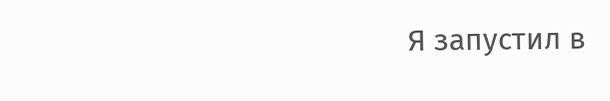Я запустил в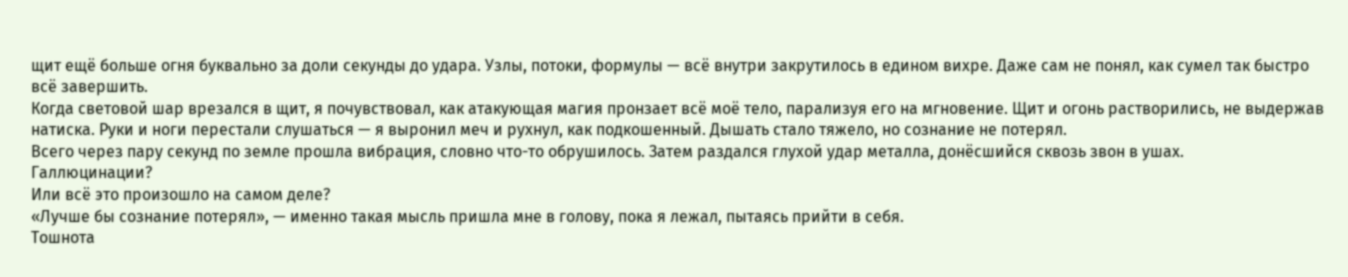щит ещё больше огня буквально за доли секунды до удара. Узлы, потоки, формулы — всё внутри закрутилось в едином вихре. Даже сам не понял, как сумел так быстро всё завершить.
Когда световой шар врезался в щит, я почувствовал, как атакующая магия пронзает всё моё тело, парализуя его на мгновение. Щит и огонь растворились, не выдержав натиска. Руки и ноги перестали слушаться — я выронил меч и рухнул, как подкошенный. Дышать стало тяжело, но сознание не потерял.
Всего через пару секунд по земле прошла вибрация, словно что-то обрушилось. Затем раздался глухой удар металла, донёсшийся сквозь звон в ушах.
Галлюцинации?
Или всё это произошло на самом деле?
«Лучше бы сознание потерял», — именно такая мысль пришла мне в голову, пока я лежал, пытаясь прийти в себя.
Тошнота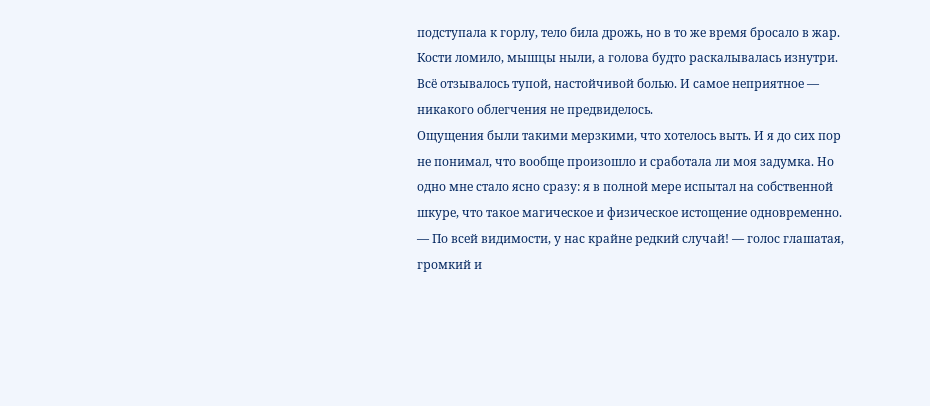подступала к горлу, тело била дрожь, но в то же время бросало в жар. Кости ломило, мышцы ныли, а голова будто раскалывалась изнутри. Всё отзывалось тупой, настойчивой болью. И самое неприятное — никакого облегчения не предвиделось.
Ощущения были такими мерзкими, что хотелось выть. И я до сих пор не понимал, что вообще произошло и сработала ли моя задумка. Но одно мне стало ясно сразу: я в полной мере испытал на собственной шкуре, что такое магическое и физическое истощение одновременно.
— По всей видимости, у нас крайне редкий случай! — голос глашатая, громкий и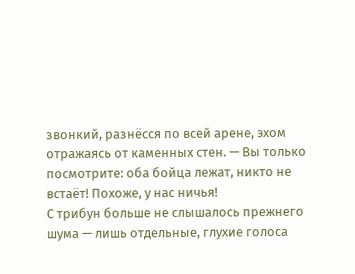звонкий, разнёсся по всей арене, эхом отражаясь от каменных стен. — Вы только посмотрите: оба бойца лежат, никто не встаёт! Похоже, у нас ничья!
С трибун больше не слышалось прежнего шума — лишь отдельные, глухие голоса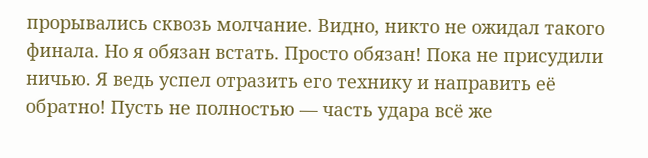прорывались сквозь молчание. Видно, никто не ожидал такого финала. Но я обязан встать. Просто обязан! Пока не присудили ничью. Я ведь успел отразить его технику и направить её обратно! Пусть не полностью — часть удара всё же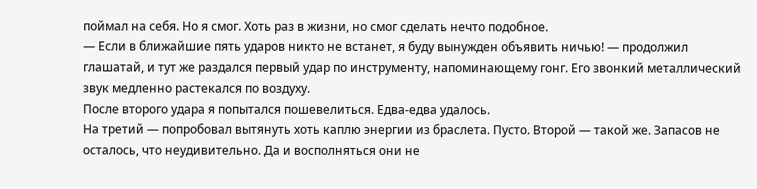поймал на себя. Но я смог. Хоть раз в жизни, но смог сделать нечто подобное.
— Если в ближайшие пять ударов никто не встанет, я буду вынужден объявить ничью! — продолжил глашатай, и тут же раздался первый удар по инструменту, напоминающему гонг. Его звонкий металлический звук медленно растекался по воздуху.
После второго удара я попытался пошевелиться. Едва-едва удалось.
На третий — попробовал вытянуть хоть каплю энергии из браслета. Пусто. Второй — такой же. Запасов не осталось, что неудивительно. Да и восполняться они не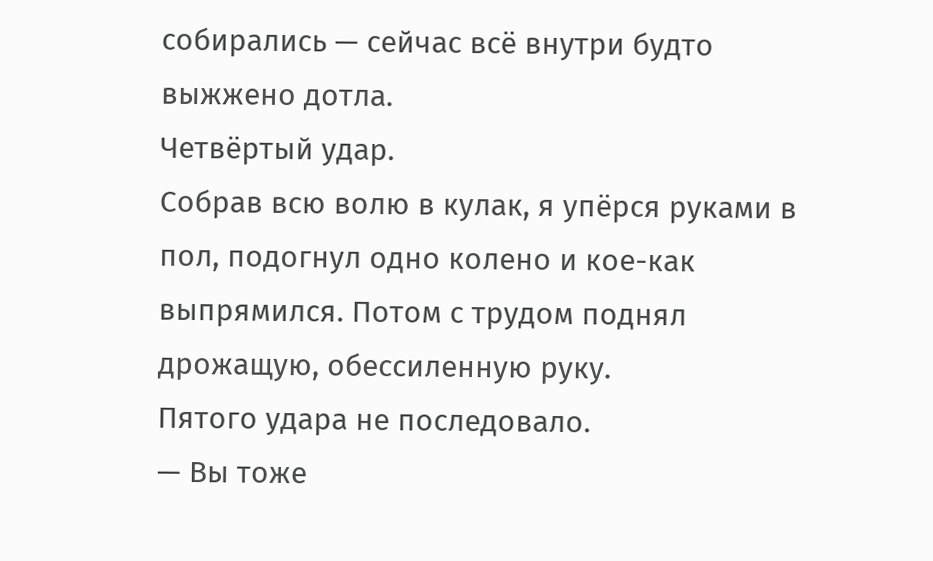собирались — сейчас всё внутри будто выжжено дотла.
Четвёртый удар.
Собрав всю волю в кулак, я упёрся руками в пол, подогнул одно колено и кое-как выпрямился. Потом с трудом поднял дрожащую, обессиленную руку.
Пятого удара не последовало.
— Вы тоже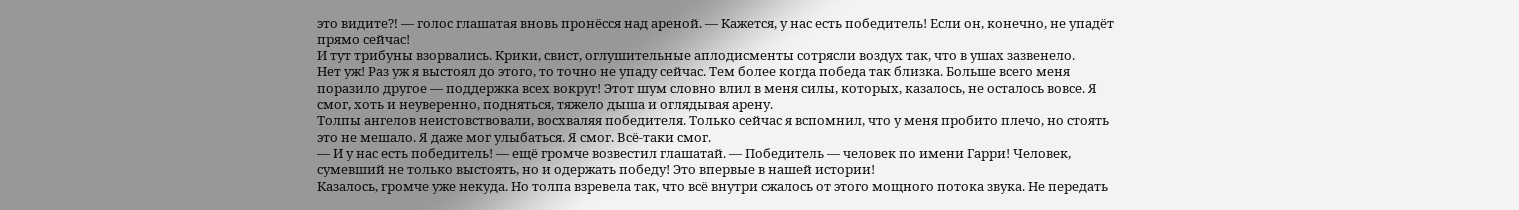это видите⁈ — голос глашатая вновь пронёсся над ареной. — Кажется, у нас есть победитель! Если он, конечно, не упадёт прямо сейчас!
И тут трибуны взорвались. Крики, свист, оглушительные аплодисменты сотрясли воздух так, что в ушах зазвенело.
Нет уж! Раз уж я выстоял до этого, то точно не упаду сейчас. Тем более когда победа так близка. Больше всего меня поразило другое — поддержка всех вокруг! Этот шум словно влил в меня силы, которых, казалось, не осталось вовсе. Я смог, хоть и неуверенно, подняться, тяжело дыша и оглядывая арену.
Толпы ангелов неистовствовали, восхваляя победителя. Только сейчас я вспомнил, что у меня пробито плечо, но стоять это не мешало. Я даже мог улыбаться. Я смог. Всё-таки смог.
— И у нас есть победитель! — ещё громче возвестил глашатай. — Победитель — человек по имени Гарри! Человек, сумевший не только выстоять, но и одержать победу! Это впервые в нашей истории!
Казалось, громче уже некуда. Но толпа взревела так, что всё внутри сжалось от этого мощного потока звука. Не передать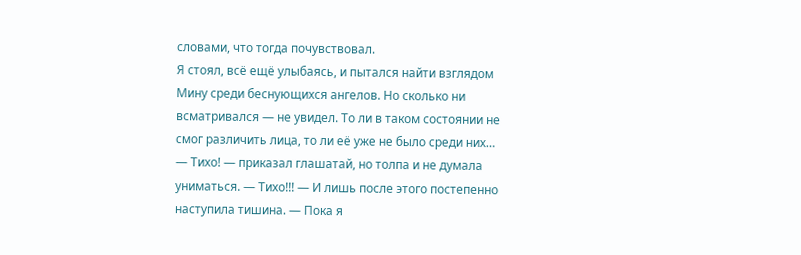словами, что тогда почувствовал.
Я стоял, всё ещё улыбаясь, и пытался найти взглядом Мину среди беснующихся ангелов. Но сколько ни всматривался — не увидел. То ли в таком состоянии не смог различить лица, то ли её уже не было среди них…
— Тихо! — приказал глашатай, но толпа и не думала униматься. — Тихо!!! — И лишь после этого постепенно наступила тишина. — Пока я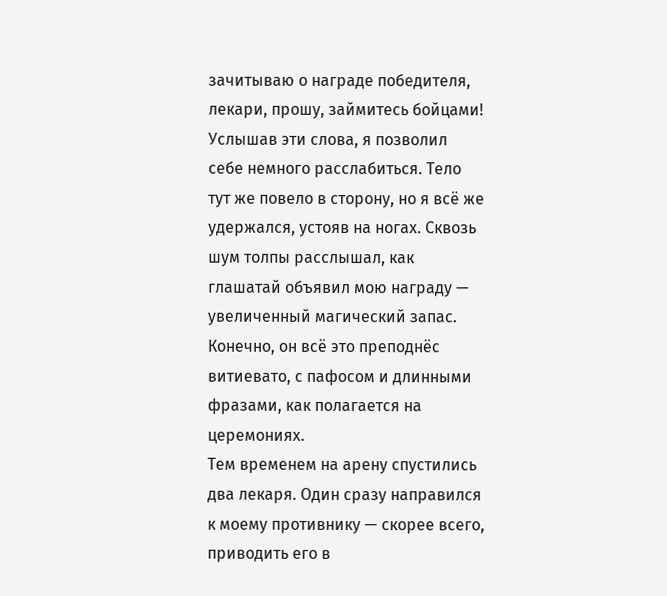зачитываю о награде победителя, лекари, прошу, займитесь бойцами!
Услышав эти слова, я позволил себе немного расслабиться. Тело тут же повело в сторону, но я всё же удержался, устояв на ногах. Сквозь шум толпы расслышал, как глашатай объявил мою награду — увеличенный магический запас. Конечно, он всё это преподнёс витиевато, с пафосом и длинными фразами, как полагается на церемониях.
Тем временем на арену спустились два лекаря. Один сразу направился к моему противнику — скорее всего, приводить его в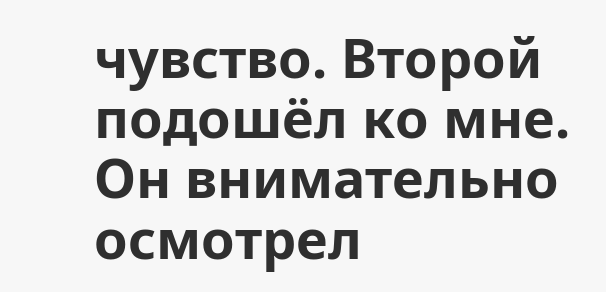чувство. Второй подошёл ко мне. Он внимательно осмотрел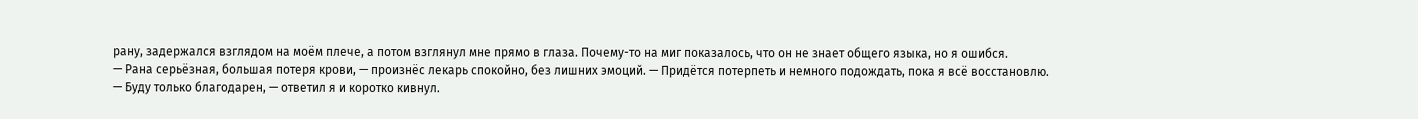рану, задержался взглядом на моём плече, а потом взглянул мне прямо в глаза. Почему-то на миг показалось, что он не знает общего языка, но я ошибся.
— Рана серьёзная, большая потеря крови, — произнёс лекарь спокойно, без лишних эмоций. — Придётся потерпеть и немного подождать, пока я всё восстановлю.
— Буду только благодарен, — ответил я и коротко кивнул.